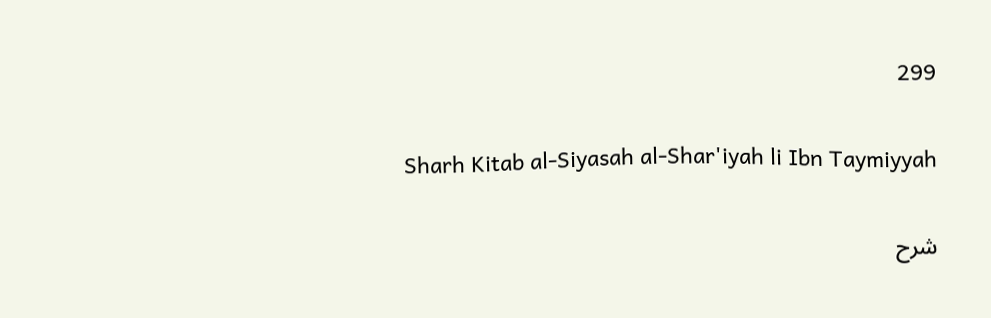299

Sharh Kitab al-Siyasah al-Shar'iyah li Ibn Taymiyyah

شرح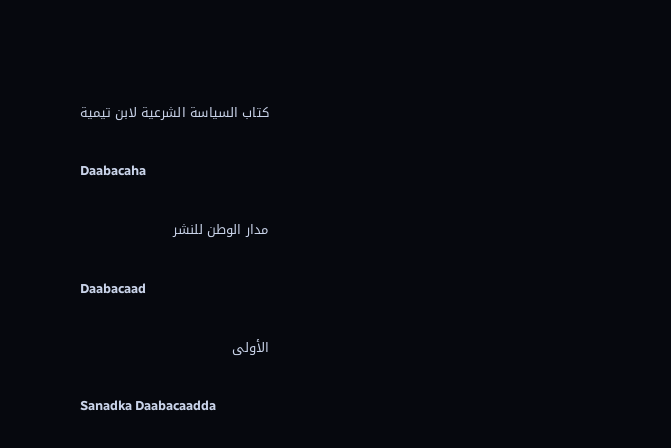كتاب السياسة الشرعية لابن تيمية

Daabacaha

مدار الوطن للنشر

Daabacaad

الأولى

Sanadka Daabacaadda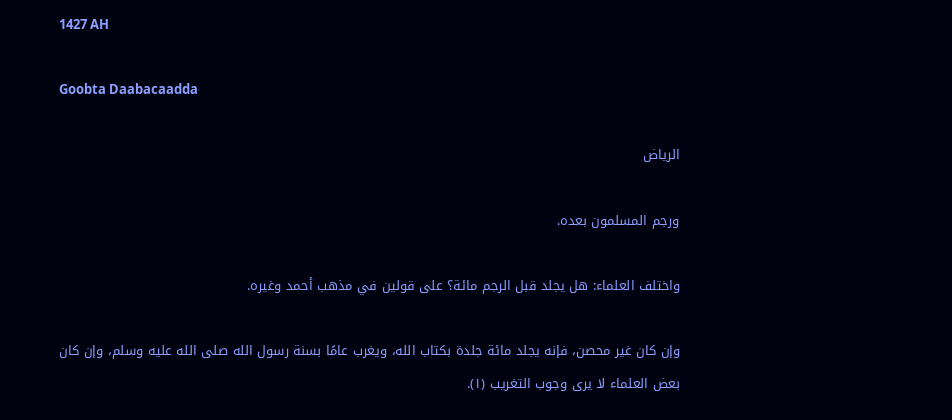1427 AH

Goobta Daabacaadda

الرياض

ورجم المسلمون بعده.

واختلف العلماء: هل يجلد قبل الرجم مائة؟ على قولين في مذهب أحمد وغيره.

وإن كان غير محصن، فإنه يجلد مائة جلدة بكتاب الله، ويغرب عامًا بسنة رسول الله صلى الله عليه وسلم، وإن كان بعض العلماء لا يرى وجوب التغريب (١).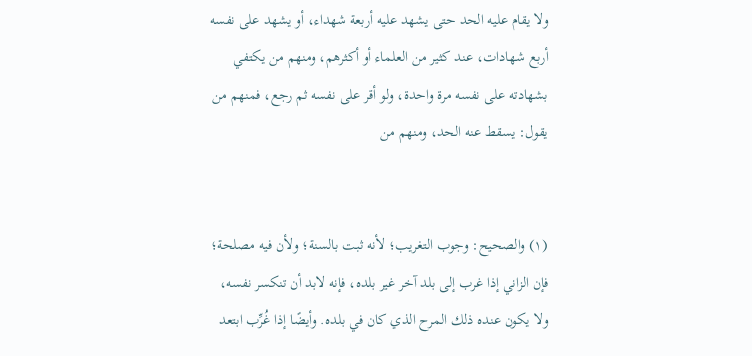ولا يقام عليه الحد حتى يشهد عليه أربعة شهداء، أو يشهد على نفسه أربع شهادات، عند كثير من العلماء أو أكثرهم، ومنهم من يكتفي بشهادته على نفسه مرة واحدة، ولو أقر على نفسه ثم رجع، فمنهم من يقول: يسقط عنه الحد، ومنهم من


(١) والصحيح: وجوب التغريب؛ لأنه ثبت بالسنة؛ ولأن فيه مصلحة؛ فإن الزاني إذا غرب إلى بلد آخر غير بلده، فإنه لابد أن تنكسر نفسه، ولا يكون عنده ذلك المرح الذي كان في بلده. وأيضًا إذا غُرِّب ابتعد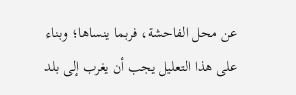عن محل الفاحشة، فربما ينساها؛ وبناء على هذا التعليل يجب أن يغرب إلى بلد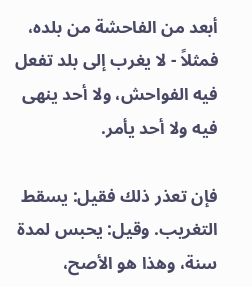أبعد من الفاحشة من بلده، فمثلاً - لا يغرب إلى بلد تفعل فيه الفواحش، ولا أحد ينهى فيه ولا أحد يأمر.

فإن تعذر ذلك فقيل: يسقط التغريب. وقيل: يحبس لمدة سنة، وهذا هو الأصح،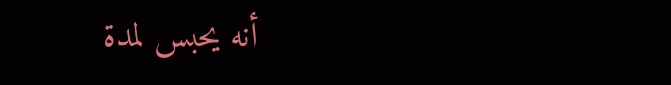أنه يحبس لمدة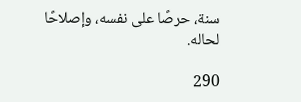سنة، حرصًا على نفسه، وإصلاحًا لحاله.

290